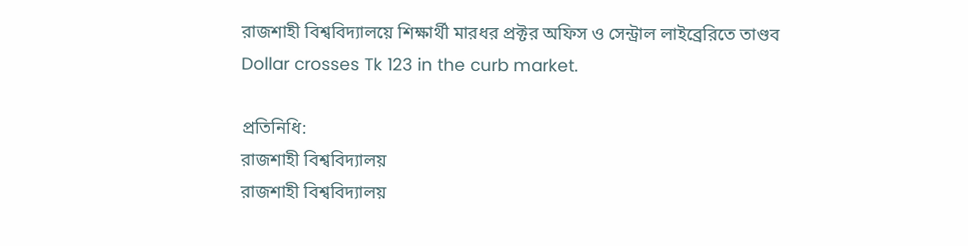রাজশাহী বিশ্ববিদ্যালয়ে শিক্ষার্থী মারধর প্রক্টর অফিস ও সেন্ট্রাল লাইব্রেরিতে তাণ্ডব
Dollar crosses Tk 123 in the curb market.

প্রতিনিধি:
রাজশাহী বিশ্ববিদ্যালয়
রাজশাহী বিশ্ববিদ্যালয়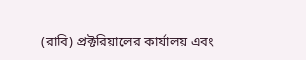(রাবি) প্রক্টরিয়ালের কার্যালয় এবং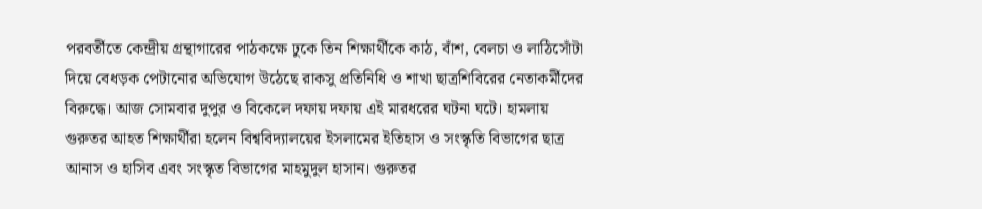পরবর্তীতে কেন্দ্রীয় গ্রন্থাগারের পাঠকক্ষে ঢুকে তিন শিক্ষার্থীকে কাঠ, বাঁশ, বেলচা ও লাঠিসোঁটা দিয়ে বেধড়ক পেটানোর অভিযোগ উঠেছে রাকসু প্রতিনিধি ও শাখা ছাত্রশিবিরের নেতাকর্মীদের বিরুদ্ধে। আজ সোমবার দুপুর ও বিকেলে দফায় দফায় এই মারধরের ঘটনা ঘটে। হামলায় গুরুতর আহত শিক্ষার্থীরা হলেন বিশ্ববিদ্যালয়ের ইসলামের ইতিহাস ও সংস্কৃতি বিভাগের ছাত্র আনাস ও হাসিব এবং সংস্কৃত বিভাগের মাহমুদুল হাসান। গুরুতর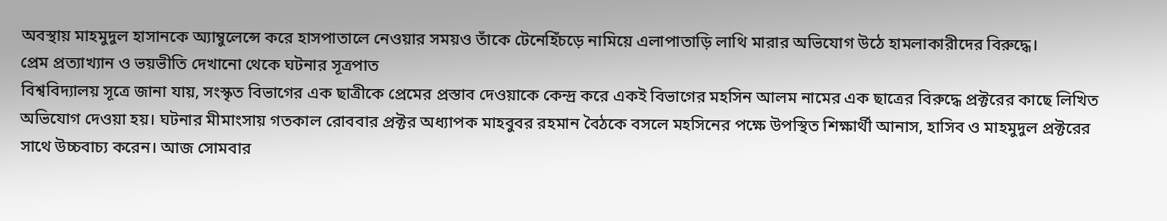অবস্থায় মাহমুদুল হাসানকে অ্যাম্বুলেন্সে করে হাসপাতালে নেওয়ার সময়ও তাঁকে টেনেহিঁচড়ে নামিয়ে এলাপাতাড়ি লাথি মারার অভিযোগ উঠে হামলাকারীদের বিরুদ্ধে।
প্রেম প্রত্যাখ্যান ও ভয়ভীতি দেখানো থেকে ঘটনার সূত্রপাত
বিশ্ববিদ্যালয় সূত্রে জানা যায়, সংস্কৃত বিভাগের এক ছাত্রীকে প্রেমের প্রস্তাব দেওয়াকে কেন্দ্র করে একই বিভাগের মহসিন আলম নামের এক ছাত্রের বিরুদ্ধে প্রক্টরের কাছে লিখিত অভিযোগ দেওয়া হয়। ঘটনার মীমাংসায় গতকাল রোববার প্রক্টর অধ্যাপক মাহবুবর রহমান বৈঠকে বসলে মহসিনের পক্ষে উপস্থিত শিক্ষার্থী আনাস, হাসিব ও মাহমুদুল প্রক্টরের সাথে উচ্চবাচ্য করেন। আজ সোমবার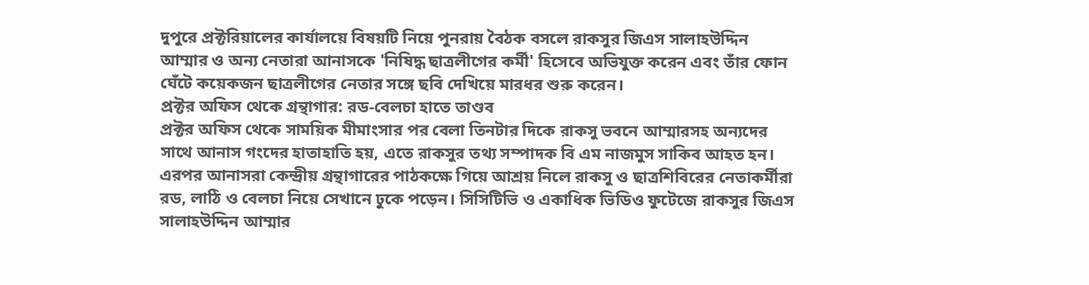দুপুরে প্রক্টরিয়ালের কার্যালয়ে বিষয়টি নিয়ে পুনরায় বৈঠক বসলে রাকসুর জিএস সালাহউদ্দিন আম্মার ও অন্য নেতারা আনাসকে 'নিষিদ্ধ ছাত্রলীগের কর্মী' হিসেবে অভিযুক্ত করেন এবং তাঁর ফোন ঘেঁটে কয়েকজন ছাত্রলীগের নেতার সঙ্গে ছবি দেখিয়ে মারধর শুরু করেন।
প্রক্টর অফিস থেকে গ্রন্থাগার: রড-বেলচা হাতে তাণ্ডব
প্রক্টর অফিস থেকে সাময়িক মীমাংসার পর বেলা তিনটার দিকে রাকসু ভবনে আম্মারসহ অন্যদের সাথে আনাস গংদের হাতাহাতি হয়, এতে রাকসুর তথ্য সম্পাদক বি এম নাজমুস সাকিব আহত হন। এরপর আনাসরা কেন্দ্রীয় গ্রন্থাগারের পাঠকক্ষে গিয়ে আশ্রয় নিলে রাকসু ও ছাত্রশিবিরের নেতাকর্মীরা রড, লাঠি ও বেলচা নিয়ে সেখানে ঢুকে পড়েন। সিসিটিভি ও একাধিক ভিডিও ফুটেজে রাকসুর জিএস সালাহউদ্দিন আম্মার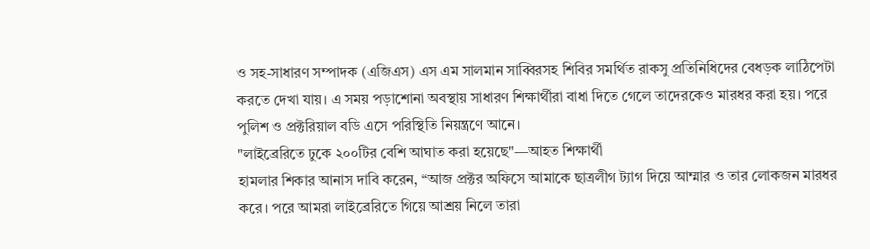ও সহ-সাধারণ সম্পাদক (এজিএস) এস এম সালমান সাব্বিরসহ শিবির সমর্থিত রাকসু প্রতিনিধিদের বেধড়ক লাঠিপেটা করতে দেখা যায়। এ সময় পড়াশোনা অবস্থায় সাধারণ শিক্ষার্থীরা বাধা দিতে গেলে তাদেরকেও মারধর করা হয়। পরে পুলিশ ও প্রক্টরিয়াল বডি এসে পরিস্থিতি নিয়ন্ত্রণে আনে।
"লাইব্রেরিতে ঢুকে ২০০টির বেশি আঘাত করা হয়েছে"—আহত শিক্ষার্থী
হামলার শিকার আনাস দাবি করেন, “আজ প্রক্টর অফিসে আমাকে ছাত্রলীগ ট্যাগ দিয়ে আম্মার ও তার লোকজন মারধর করে। পরে আমরা লাইব্রেরিতে গিয়ে আশ্রয় নিলে তারা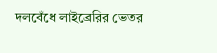দলবেঁধে লাইব্রেরির ভেতর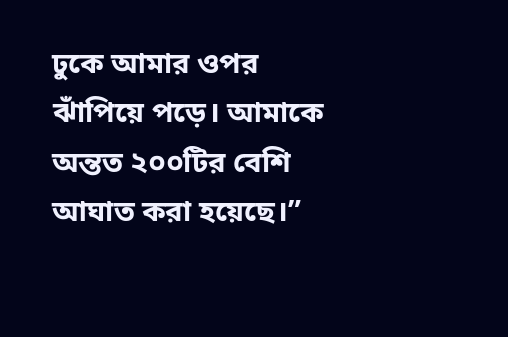ঢুকে আমার ওপর ঝাঁপিয়ে পড়ে। আমাকে অন্তত ২০০টির বেশি আঘাত করা হয়েছে।”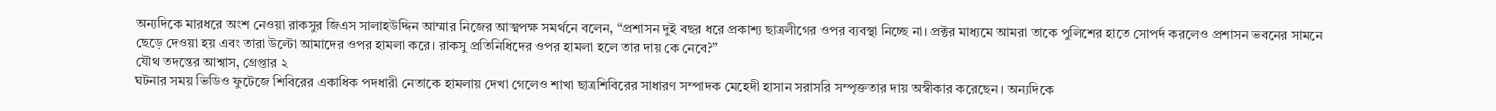অন্যদিকে মারধরে অংশ নেওয়া রাকসুর জিএস সালাহউদ্দিন আম্মার নিজের আত্মপক্ষ সমর্থনে বলেন, “প্রশাসন দুই বছর ধরে প্রকাশ্য ছাত্রলীগের ওপর ব্যবস্থা নিচ্ছে না। প্রক্টর মাধ্যমে আমরা তাকে পুলিশের হাতে সোপর্দ করলেও প্রশাসন ভবনের সামনে ছেড়ে দেওয়া হয় এবং তারা উল্টো আমাদের ওপর হামলা করে। রাকসু প্রতিনিধিদের ওপর হামলা হলে তার দায় কে নেবে?”
যৌথ তদন্তের আশ্বাস, গ্রেপ্তার ২
ঘটনার সময় ভিডিও ফুটেজে শিবিরের একাধিক পদধারী নেতাকে হামলায় দেখা গেলেও শাখা ছাত্রশিবিরের সাধারণ সম্পাদক মেহেদী হাসান সরাসরি সম্পৃক্ততার দায় অস্বীকার করেছেন। অন্যদিকে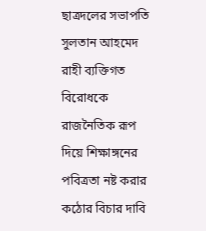ছাত্রদলের সভাপতি সুলতান আহমেদ রাহী ব্যক্তিগত বিরোধকে রাজনৈতিক রূপ দিয়ে শিক্ষাঙ্গনের পবিত্রতা নষ্ট করার কঠোর বিচার দাবি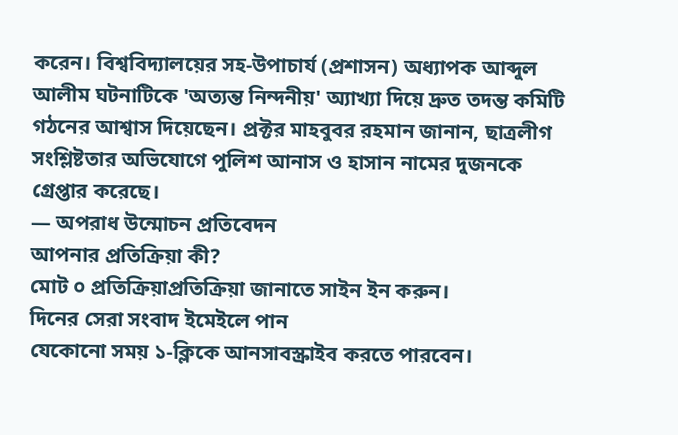করেন। বিশ্ববিদ্যালয়ের সহ-উপাচার্য (প্রশাসন) অধ্যাপক আব্দুল আলীম ঘটনাটিকে 'অত্যন্ত নিন্দনীয়' অ্যাখ্যা দিয়ে দ্রুত তদন্ত কমিটি গঠনের আশ্বাস দিয়েছেন। প্রক্টর মাহবুবর রহমান জানান, ছাত্রলীগ সংশ্লিষ্টতার অভিযোগে পুলিশ আনাস ও হাসান নামের দুজনকে গ্রেপ্তার করেছে।
— অপরাধ উন্মোচন প্রতিবেদন
আপনার প্রতিক্রিয়া কী?
মোট ০ প্রতিক্রিয়াপ্রতিক্রিয়া জানাতে সাইন ইন করুন।
দিনের সেরা সংবাদ ইমেইলে পান
যেকোনো সময় ১-ক্লিকে আনসাবস্ক্রাইব করতে পারবেন।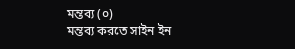মন্তব্য (০)
মন্তব্য করতে সাইন ইন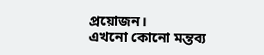প্রয়োজন।
এখনো কোনো মন্তব্য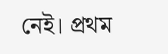নেই। প্রথম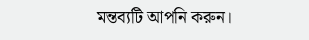মন্তব্যটি আপনি করুন।